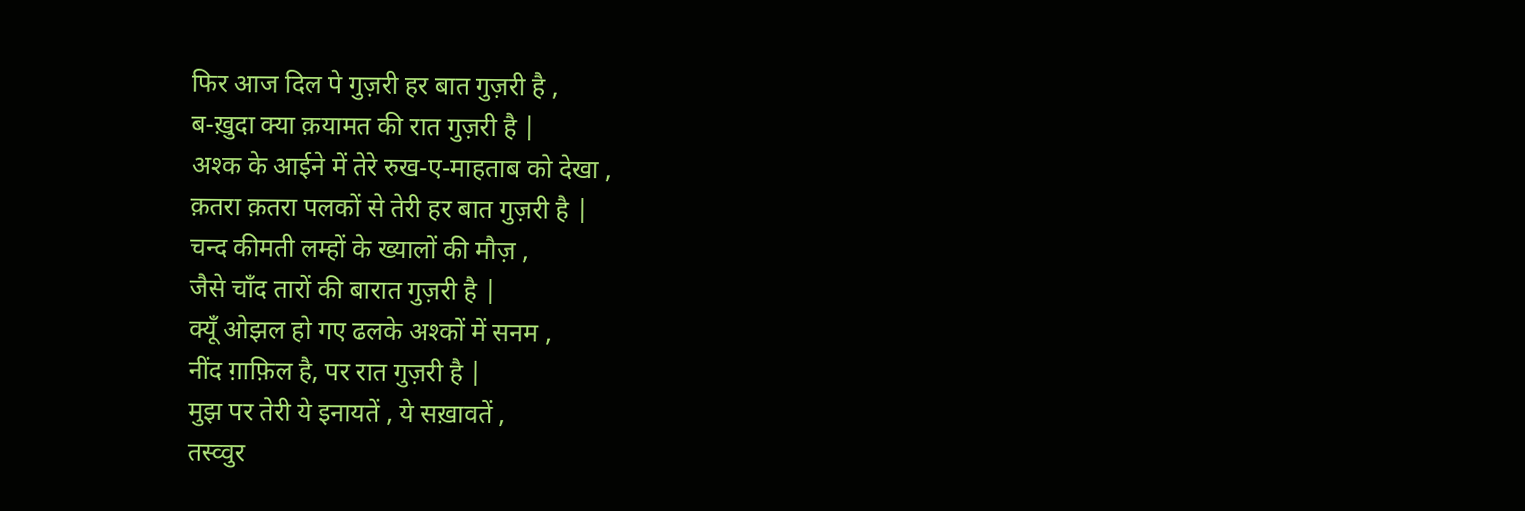फिर आज दिल पे गुज़री हर बात गुज़री है ,
ब-ख़ुदा क्या क़यामत की रात गुज़री है |
अश्क के आईने में तेरे रुख-ए-माहताब को देखा ,
क़तरा क़तरा पलकों से तेरी हर बात गुज़री है |
चन्द कीमती लम्हों के ख्यालों की मौज़ ,
जैसे चाँद तारों की बारात गुज़री है |
क्यूँ ओझल हो गए ढलके अश्कों में सनम ,
नींद ग़ाफ़िल है, पर रात गुज़री है |
मुझ पर तेरी ये इनायतें , ये सख़ावतें ,
तस्व्वुर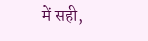में सही,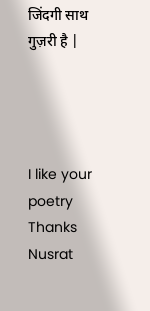जिंदगी साथ गुज़री है |




I like your poetry
Thanks Nusrat